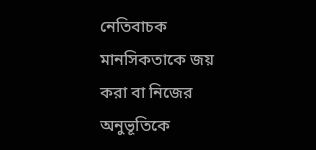নেতিবাচক মানসিকতাকে জয় করা বা নিজের অনুভূতিকে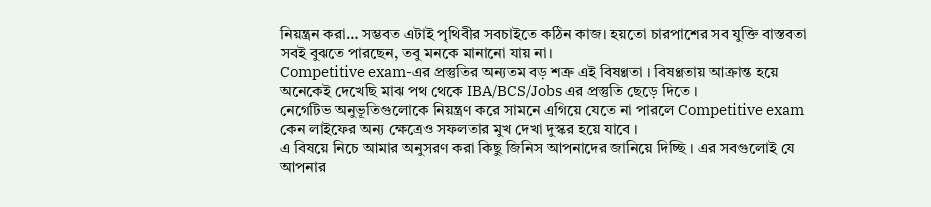নিয়ন্ত্রন করা… সম্ভবত এটাই পৃথিবীর সবচাইতে কঠিন কাজ। হয়তো চারপাশের সব যুক্তি বাস্তবতা সবই বুঝতে পারছেন, তবু মনকে মানানো যায় না।
Competitive exam-এর প্রস্তুতির অন্যতম বড় শত্রু এই বিষণ্ণতা । বিষণ্ণতায় আক্রান্ত হয়ে অনেকেই দেখেছি মাঝ পথ থেকে IBA/BCS/Jobs এর প্রস্তুতি ছেড়ে দিতে ।
নেগেটিভ অনুভূতিগুলোকে নিয়ন্ত্রণ করে সামনে এগিয়ে যেতে না পারলে Competitive exam কেন লাইফের অন্য ক্ষেত্রেও সফলতার মুখ দেখা দুস্কর হয়ে যাবে ।
এ বিষয়ে নিচে আমার অনুসরণ করা কিছু জিনিস আপনাদের জানিয়ে দিচ্ছি । এর সবগুলোই যে আপনার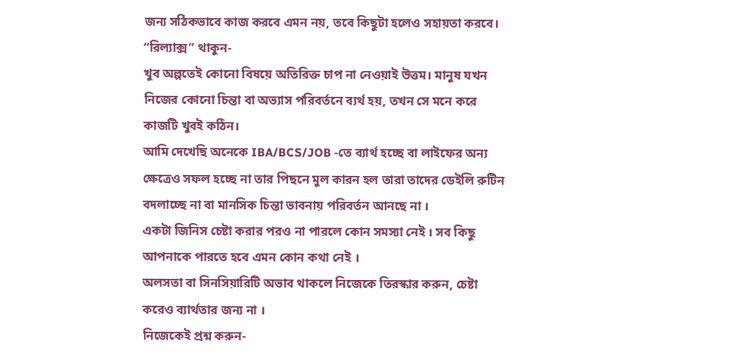জন্য সঠিকভাবে কাজ করবে এমন নয়, তবে কিছুটা হলেও সহায়তা করবে।
“রিল্যাক্স” থাকুন-
খুব অল্পতেই কোনো বিষয়ে অতিরিক্ত চাপ না নেওয়াই উত্তম। মানুষ যখন নিজের কোনো চিন্তা বা অভ্যাস পরিবর্তনে ব্যর্থ হয়, তখন সে মনে করে কাজটি খুবই কঠিন।
আমি দেখেছি অনেকে IBA/BCS/JOB -তে ব্যার্থ হচ্ছে বা লাইফের অন্য ক্ষেত্রেও সফল হচ্ছে না তার পিছনে মুল কারন হল তারা তাদের ডেইলি রুটিন বদলাচ্ছে না বা মানসিক চিন্তা ভাবনায় পরিবর্তন আনছে না ।
একটা জিনিস চেষ্টা করার পরও না পারলে কোন সমস্যা নেই । সব কিছু আপনাকে পারতে হবে এমন কোন কথা নেই ।
অলসতা বা সিনসিয়ারিটি অভাব থাকলে নিজেকে তিরস্কার করুন, চেষ্টা করেও ব্যার্থতার জন্য না ।
নিজেকেই প্রশ্ন করুন-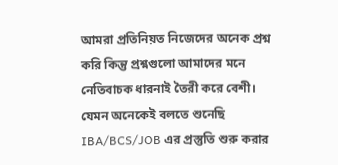আমরা প্রতিনিয়ত নিজেদের অনেক প্রশ্ন করি কিন্তু প্রশ্নগুলো আমাদের মনে নেতিবাচক ধারনাই তৈরী করে বেশী।
যেমন অনেকেই বলতে শুনেছি IBA/BCS/JOB এর প্রস্তুতি শুরু করার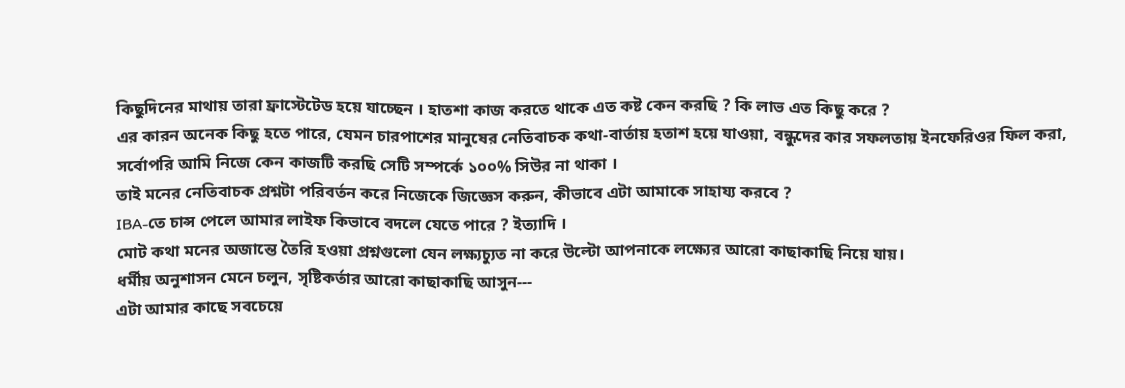কিছুদিনের মাথায় তারা ফ্রাস্টেটেড হয়ে যাচ্ছেন । হাতশা কাজ করতে থাকে এত কষ্ট কেন করছি ? কি লাভ এত কিছু করে ?
এর কারন অনেক কিছু হতে পারে, যেমন চারপাশের মানুষের নেতিবাচক কথা-বার্তায় হতাশ হয়ে যাওয়া, বন্ধুদের কার সফলতায় ইনফেরিওর ফিল করা, সর্বোপরি আমি নিজে কেন কাজটি করছি সেটি সম্পর্কে ১০০% সিউর না থাকা ।
তাই মনের নেতিবাচক প্রশ্নটা পরিবর্তন করে নিজেকে জিজ্ঞেস করুন, কীভাবে এটা আমাকে সাহায্য করবে ?
IBA-তে চান্স পেলে আমার লাইফ কিভাবে বদলে যেতে পারে ? ইত্যাদি ।
মোট কথা মনের অজান্তে তৈরি হওয়া প্রশ্নগুলো যেন লক্ষ্যচ্যুত না করে উল্টো আপনাকে লক্ষ্যের আরো কাছাকাছি নিয়ে যায়।
ধর্মীয় অনুশাসন মেনে চলুন, সৃষ্টিকর্তার আরো কাছাকাছি আসুন---
এটা আমার কাছে সবচেয়ে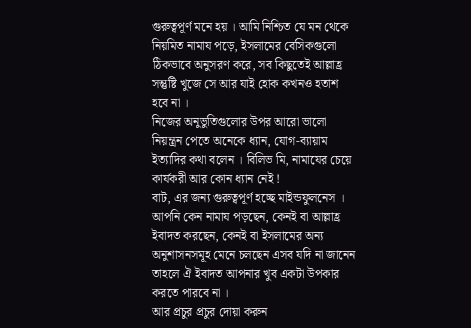গুরুত্বপূর্ণ মনে হয় । আমি নিশ্চিত যে মন থেকে নিয়মিত নামায পড়ে, ইসলামের বেসিকগুলো ঠিকভাবে অনুসরণ করে, সব কিছুতেই আল্লাহ্র সন্তুষ্টি খুজে সে আর যাই হোক কখনও হতাশ হবে না ।
নিজের অনুভুতিগুলোর উপর আরো ভালো নিয়ন্ত্রন পেতে অনেকে ধ্যান, যোগ-ব্যায়াম ইত্যাদির কথা বলেন । বিলিভ মি, নামাযের চেয়ে কার্যকরী আর কোন ধ্যান নেই !
বাট, এর জন্য গুরুত্বপূর্ণ হচ্ছে মাইন্ডফুলনেস । আপনি কেন নামায পড়ছেন, কেনই বা আল্লাহ্র ইবাদত করছেন, কেনই বা ইসলামের অন্য অনুশাসনসমূহ মেনে চলছেন এসব যদি না জানেন তাহলে ঐ ইবাদত আপনার খুব একটা উপকার করতে পারবে না ।
আর প্রচুর প্রচুর দোয়া করুন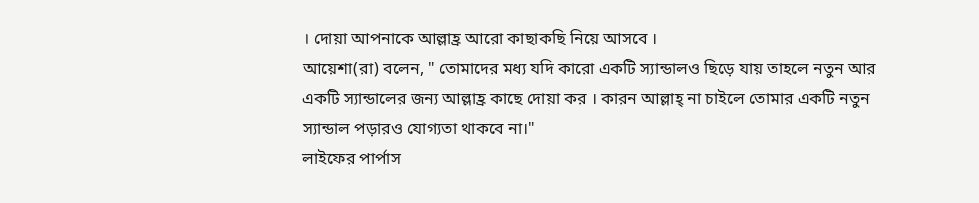। দোয়া আপনাকে আল্লাহ্র আরো কাছাকছি নিয়ে আসবে ।
আয়েশা(রা) বলেন, " তোমাদের মধ্য যদি কারো একটি স্যান্ডালও ছিড়ে যায় তাহলে নতুন আর একটি স্যান্ডালের জন্য আল্লাহ্র কাছে দোয়া কর । কারন আল্লাহ্ না চাইলে তোমার একটি নতুন স্যান্ডাল পড়ারও যোগ্যতা থাকবে না।"
লাইফের পার্পাস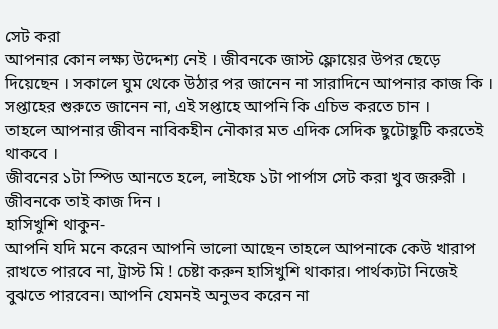সেট করা
আপনার কোন লক্ষ্য উদ্দেশ্য নেই । জীবনকে জাস্ট ফ্লোয়ের উপর ছেড়ে দিয়েছেন । সকালে ঘুম থেকে উঠার পর জানেন না সারাদিনে আপনার কাজ কি । সপ্তাহের শুরুতে জানেন না, এই সপ্তাহে আপনি কি এচিভ করতে চান ।
তাহলে আপনার জীবন নাবিকহীন নৌকার মত এদিক সেদিক ছুটোছুটি করতেই থাকবে ।
জীবনের ১টা স্পিড আনতে হলে, লাইফে ১টা পার্পাস সেট করা খুব জরুরী । জীবনকে তাই কাজ দিন ।
হাসিখুশি থাকুন-
আপনি যদি মনে করেন আপনি ভালো আছেন তাহলে আপনাকে কেউ খারাপ রাখতে পারবে না, ট্রাস্ট মি ! চেষ্টা করুন হাসিখুশি থাকার। পার্থক্যটা নিজেই বুঝতে পারবেন। আপনি যেমনই অনুভব করেন না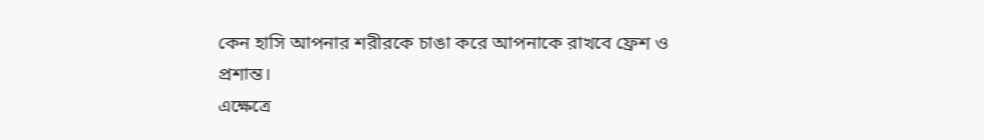কেন হাসি আপনার শরীরকে চাঙা করে আপনাকে রাখবে ফ্রেশ ও প্রশান্ত।
এক্ষেত্রে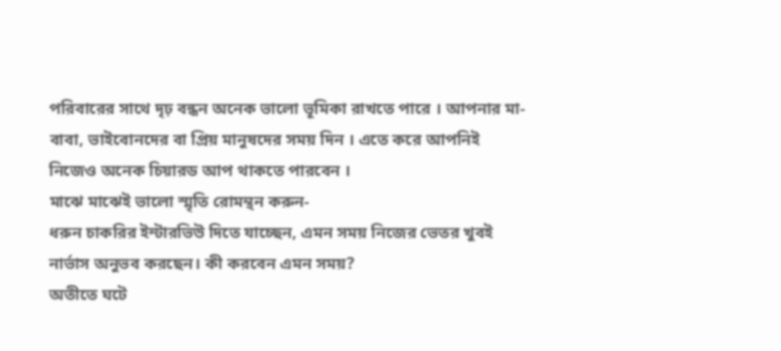পরিবারের সাথে দৃঢ় বন্ধন অনেক ভালো ভূমিকা রাখতে পারে । আপনার মা-বাবা, ভাইবোনদের বা প্রিয় মানুষদের সময় দিন । এতে করে আপনিই নিজেও অনেক চিয়ারড আপ থাকতে পারবেন ।
মাঝে মাঝেই ভালো স্মৃতি রোমন্থন করুন-
ধরুন চাকরির ইন্টারভিউ দিতে যাচ্ছেন, এমন সময় নিজের ভেতর খুবই নার্ভাস অনুভব করছেন। কী করবেন এমন সময়?
অতীতে ঘটে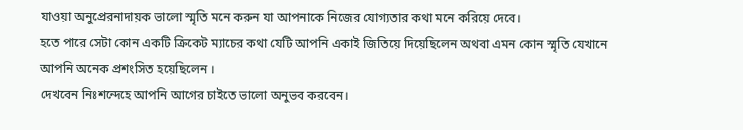যাওয়া অনুপ্রেরনাদায়ক ভালো স্মৃতি মনে করুন যা আপনাকে নিজের যোগ্যতার কথা মনে করিয়ে দেবে।
হতে পারে সেটা কোন একটি ক্রিকেট ম্যাচের কথা যেটি আপনি একাই জিতিয়ে দিয়েছিলেন অথবা এমন কোন স্মৃতি যেখানে আপনি অনেক প্রশংসিত হয়েছিলেন ।
দেখবেন নিঃশন্দেহে আপনি আগের চাইতে ভালো অনুভব করবেন।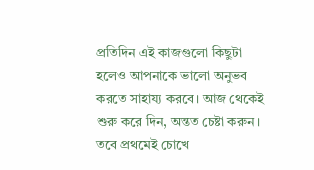প্রতিদিন এই কাজগুলো কিছুটা হলেও আপনাকে ভালো অনুভব করতে সাহায্য করবে। আজ থেকেই শুরু করে দিন, অন্তত চেষ্টা করুন। তবে প্রথমেই চোখে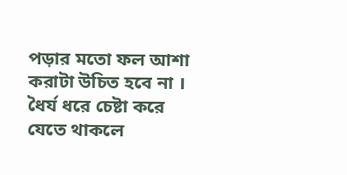পড়ার মতো ফল আশা করাটা উচিত হবে না । ধৈর্য ধরে চেষ্টা করে যেতে থাকলে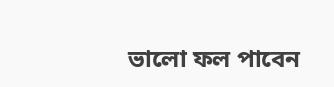ভালো ফল পাবেন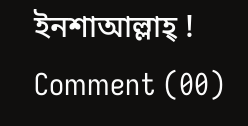ইনশাআল্লাহ্ !
Comment (00)